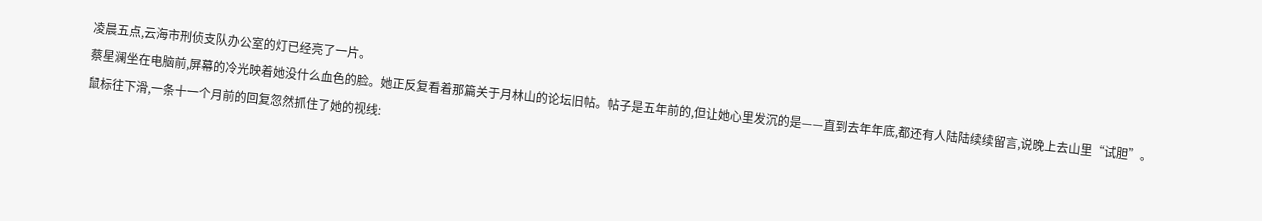凌晨五点,云海市刑侦支队办公室的灯已经亮了一片。
蔡星澜坐在电脑前,屏幕的冷光映着她没什么血色的脸。她正反复看着那篇关于月林山的论坛旧帖。帖子是五年前的,但让她心里发沉的是——直到去年年底,都还有人陆陆续续留言,说晚上去山里“试胆”。
鼠标往下滑,一条十一个月前的回复忽然抓住了她的视线: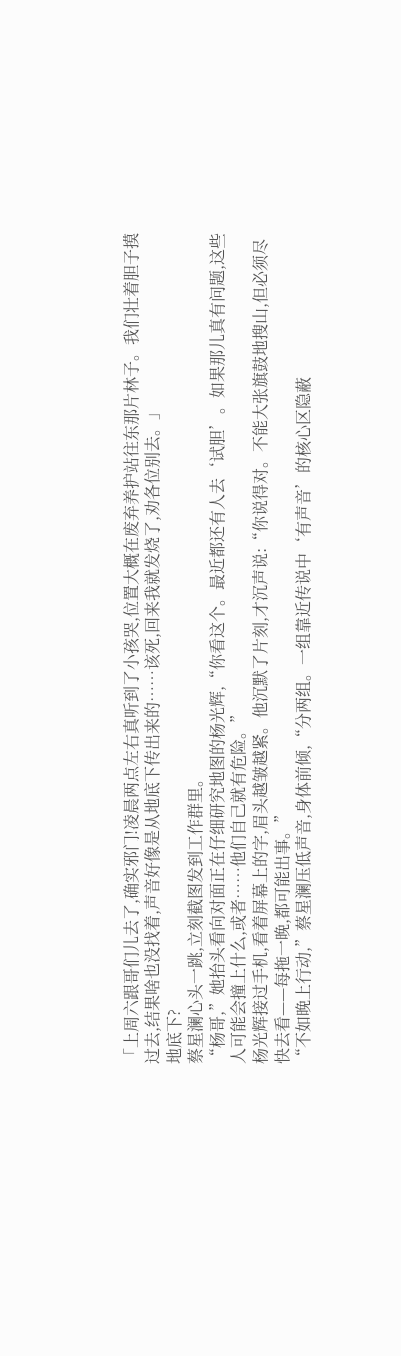「上周六跟哥们儿去了,确实邪门!凌晨两点左右真听到了小孩哭,位置大概在废弃养护站往东那片林子。我们壮着胆子摸过去,结果啥也没找着,声音好像是从地底下传出来的……该死,回来我就发烧了,劝各位别去。」
地底下?
蔡星澜心头一跳,立刻截图发到工作群里。
“杨哥,”她抬头看向对面正在仔细研究地图的杨光辉,“你看这个。最近都还有人去‘试胆’。如果那儿真有问题,这些人可能会撞上什么,或者……他们自己就有危险。”
杨光辉接过手机,看着屏幕上的字,眉头越皱越紧。他沉默了片刻,才沉声说:“你说得对。不能大张旗鼓地搜山,但必须尽快去看——每拖一晚,都可能出事。”
“不如晚上行动,”蔡星澜压低声音,身体前倾,“分两组。一组靠近传说中‘有声音’的核心区隐蔽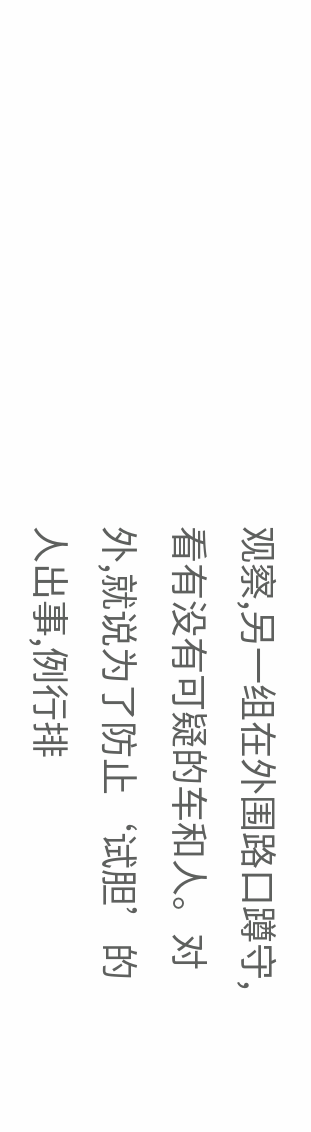观察,另一组在外围路口蹲守,看有没有可疑的车和人。对外,就说为了防止‘试胆’的人出事,例行排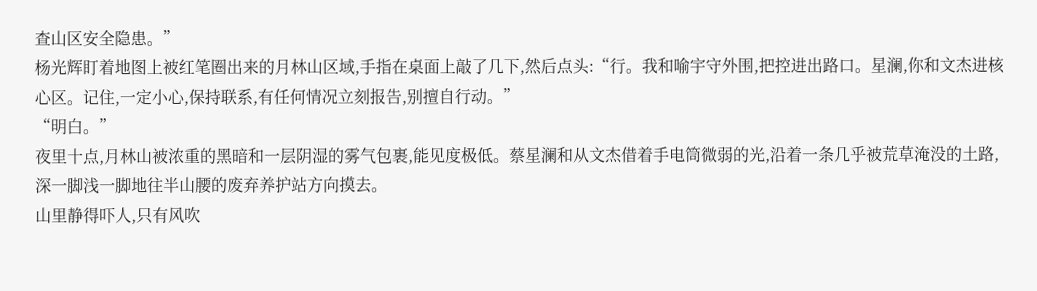查山区安全隐患。”
杨光辉盯着地图上被红笔圈出来的月林山区域,手指在桌面上敲了几下,然后点头:“行。我和喻宇守外围,把控进出路口。星澜,你和文杰进核心区。记住,一定小心,保持联系,有任何情况立刻报告,别擅自行动。”
“明白。”
夜里十点,月林山被浓重的黑暗和一层阴湿的雾气包裹,能见度极低。蔡星澜和从文杰借着手电筒微弱的光,沿着一条几乎被荒草淹没的土路,深一脚浅一脚地往半山腰的废弃养护站方向摸去。
山里静得吓人,只有风吹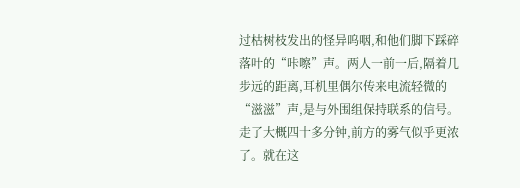过枯树枝发出的怪异呜咽,和他们脚下踩碎落叶的“咔嚓”声。两人一前一后,隔着几步远的距离,耳机里偶尔传来电流轻微的“滋滋”声,是与外围组保持联系的信号。
走了大概四十多分钟,前方的雾气似乎更浓了。就在这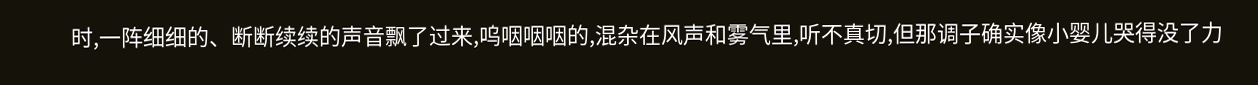时,一阵细细的、断断续续的声音飘了过来,呜咽咽咽的,混杂在风声和雾气里,听不真切,但那调子确实像小婴儿哭得没了力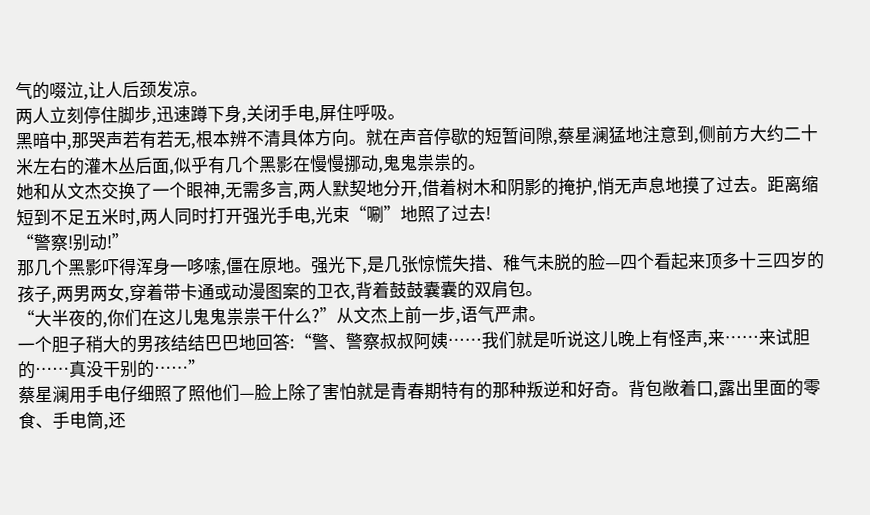气的啜泣,让人后颈发凉。
两人立刻停住脚步,迅速蹲下身,关闭手电,屏住呼吸。
黑暗中,那哭声若有若无,根本辨不清具体方向。就在声音停歇的短暂间隙,蔡星澜猛地注意到,侧前方大约二十米左右的灌木丛后面,似乎有几个黑影在慢慢挪动,鬼鬼祟祟的。
她和从文杰交换了一个眼神,无需多言,两人默契地分开,借着树木和阴影的掩护,悄无声息地摸了过去。距离缩短到不足五米时,两人同时打开强光手电,光束“唰”地照了过去!
“警察!别动!”
那几个黑影吓得浑身一哆嗦,僵在原地。强光下,是几张惊慌失措、稚气未脱的脸—四个看起来顶多十三四岁的孩子,两男两女,穿着带卡通或动漫图案的卫衣,背着鼓鼓囊囊的双肩包。
“大半夜的,你们在这儿鬼鬼祟祟干什么?”从文杰上前一步,语气严肃。
一个胆子稍大的男孩结结巴巴地回答:“警、警察叔叔阿姨……我们就是听说这儿晚上有怪声,来……来试胆的……真没干别的……”
蔡星澜用手电仔细照了照他们—脸上除了害怕就是青春期特有的那种叛逆和好奇。背包敞着口,露出里面的零食、手电筒,还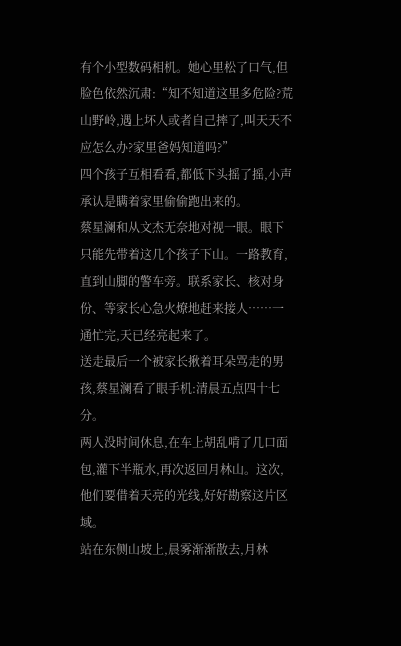有个小型数码相机。她心里松了口气,但脸色依然沉肃:“知不知道这里多危险?荒山野岭,遇上坏人或者自己摔了,叫天天不应怎么办?家里爸妈知道吗?”
四个孩子互相看看,都低下头摇了摇,小声承认是瞒着家里偷偷跑出来的。
蔡星澜和从文杰无奈地对视一眼。眼下只能先带着这几个孩子下山。一路教育,直到山脚的警车旁。联系家长、核对身份、等家长心急火燎地赶来接人……一通忙完,天已经亮起来了。
送走最后一个被家长揪着耳朵骂走的男孩,蔡星澜看了眼手机:清晨五点四十七分。
两人没时间休息,在车上胡乱啃了几口面包,灌下半瓶水,再次返回月林山。这次,他们要借着天亮的光线,好好勘察这片区域。
站在东侧山坡上,晨雾渐渐散去,月林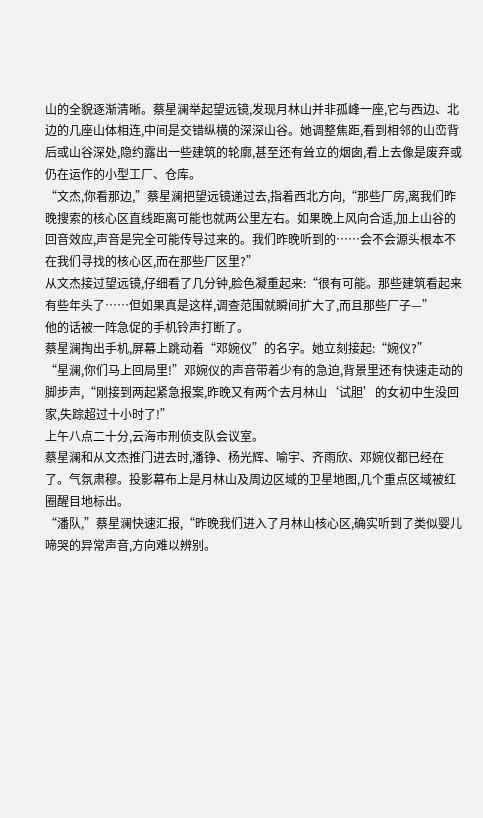山的全貌逐渐清晰。蔡星澜举起望远镜,发现月林山并非孤峰一座,它与西边、北边的几座山体相连,中间是交错纵横的深深山谷。她调整焦距,看到相邻的山峦背后或山谷深处,隐约露出一些建筑的轮廓,甚至还有耸立的烟囱,看上去像是废弃或仍在运作的小型工厂、仓库。
“文杰,你看那边,”蔡星澜把望远镜递过去,指着西北方向,“那些厂房,离我们昨晚搜索的核心区直线距离可能也就两公里左右。如果晚上风向合适,加上山谷的回音效应,声音是完全可能传导过来的。我们昨晚听到的……会不会源头根本不在我们寻找的核心区,而在那些厂区里?”
从文杰接过望远镜,仔细看了几分钟,脸色凝重起来:“很有可能。那些建筑看起来有些年头了……但如果真是这样,调查范围就瞬间扩大了,而且那些厂子—”
他的话被一阵急促的手机铃声打断了。
蔡星澜掏出手机,屏幕上跳动着“邓婉仪”的名字。她立刻接起:“婉仪?”
“星澜,你们马上回局里!”邓婉仪的声音带着少有的急迫,背景里还有快速走动的脚步声,“刚接到两起紧急报案,昨晚又有两个去月林山‘试胆’的女初中生没回家,失踪超过十小时了!”
上午八点二十分,云海市刑侦支队会议室。
蔡星澜和从文杰推门进去时,潘铮、杨光辉、喻宇、齐雨欣、邓婉仪都已经在了。气氛肃穆。投影幕布上是月林山及周边区域的卫星地图,几个重点区域被红圈醒目地标出。
“潘队,”蔡星澜快速汇报,“昨晚我们进入了月林山核心区,确实听到了类似婴儿啼哭的异常声音,方向难以辨别。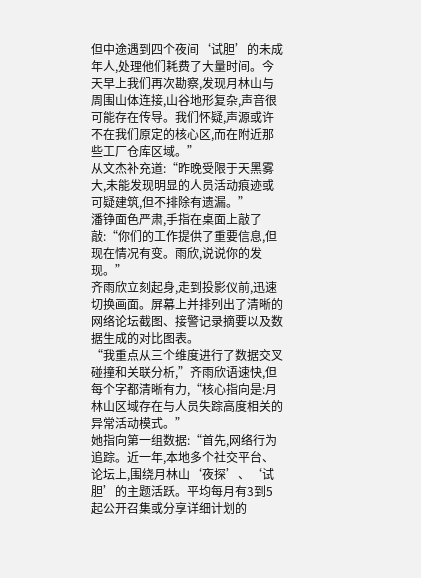但中途遇到四个夜间‘试胆’的未成年人,处理他们耗费了大量时间。今天早上我们再次勘察,发现月林山与周围山体连接,山谷地形复杂,声音很可能存在传导。我们怀疑,声源或许不在我们原定的核心区,而在附近那些工厂仓库区域。”
从文杰补充道:“昨晚受限于天黑雾大,未能发现明显的人员活动痕迹或可疑建筑,但不排除有遗漏。”
潘铮面色严肃,手指在桌面上敲了敲:“你们的工作提供了重要信息,但现在情况有变。雨欣,说说你的发现。”
齐雨欣立刻起身,走到投影仪前,迅速切换画面。屏幕上并排列出了清晰的网络论坛截图、接警记录摘要以及数据生成的对比图表。
“我重点从三个维度进行了数据交叉碰撞和关联分析,”齐雨欣语速快,但每个字都清晰有力,“核心指向是:月林山区域存在与人员失踪高度相关的异常活动模式。”
她指向第一组数据:“首先,网络行为追踪。近一年,本地多个社交平台、论坛上,围绕月林山‘夜探’、‘试胆’的主题活跃。平均每月有3到5起公开召集或分享详细计划的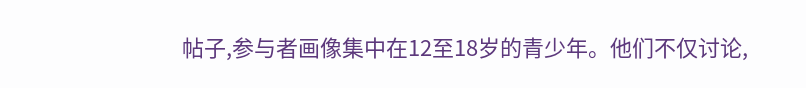帖子,参与者画像集中在12至18岁的青少年。他们不仅讨论,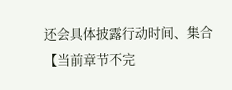还会具体披露行动时间、集合
【当前章节不完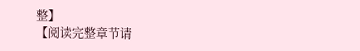整】
【阅读完整章节请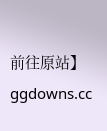前往原站】
ggdowns.cc